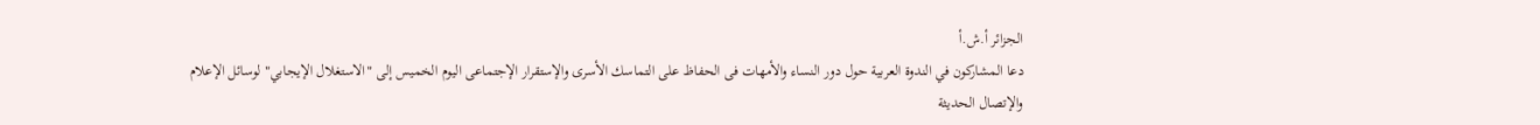الجزائر أ.ش.أ
دعا المشاركون في الندوة العربية حول دور النساء والأمهات فى الحفاظ على التماسك الأسرى والإستقرار الإجتماعى اليوم الخميس إلى "الاستغلال الإيجابي" لوسائل الإعلام والإتصال الحديثة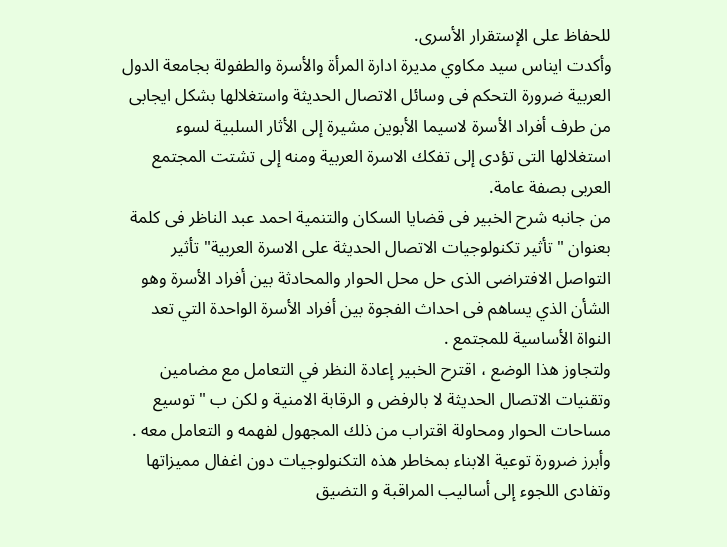للحفاظ على الإستقرار الأسرى.
وأكدت ايناس سيد مكاوي مديرة ادارة المرأة والأسرة والطفولة بجامعة الدول العربية ضرورة التحكم فى وسائل الاتصال الحديثة واستغلالها بشكل ايجابى من طرف أفراد الأسرة لاسيما الأبوين مشيرة إلى الأثار السلبية لسوء استغلالها التى تؤدى إلى تفكك الاسرة العربية ومنه إلى تشتت المجتمع العربى بصفة عامة.
من جانبه شرح الخبير فى قضايا السكان والتنمية احمد عبد الناظر فى كلمة بعنوان "تأثير تكنولوجيات الاتصال الحديثة على الاسرة العربية" تأثير التواصل الافتراضى الذى حل محل الحوار والمحادثة بين أفراد الأسرة وهو الشأن الذي يساهم فى احداث الفجوة بين أفراد الأسرة الواحدة التي تعد النواة الأساسية للمجتمع .
ولتجاوز هذا الوضع ، اقترح الخبير إعادة النظر في التعامل مع مضامين وتقنيات الاتصال الحديثة لا بالرفض و الرقابة الامنية و لكن ب "توسيع مساحات الحوار ومحاولة اقتراب من ذلك المجهول لفهمه و التعامل معه .
وأبرز ضرورة توعية الابناء بمخاطر هذه التكنولوجيات دون اغفال مميزاتها وتفادى اللجوء إلى أساليب المراقبة و التضيق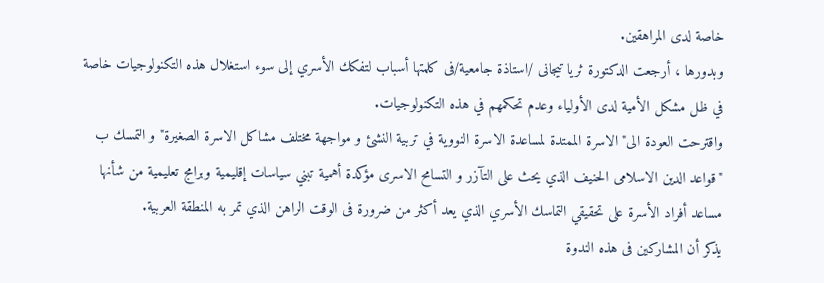خاصة لدى المراهقين.
وبدورها ، أرجعت الدكتورة ثريا تيجانى /استاذة جامعية/فى كلمتها أسباب لتفكك الأسري إلى سوء استغلال هذه التكنولوجيات خاصة في ظل مشكل الأمية لدى الأولياء وعدم تحكمهم في هذه التكنولوجيات.
واقترحت العودة الى" الاسرة الممتدة لمساعدة الاسرة النووية في تربية النشئ و مواجهة مختلف مشاكل الاسرة الصغيرة" و التمسك ب "قواعد الدين الاسلامى الحنيف الذي يحث على التآزر و التسامح الاسرى مؤكدة أهمية تبني سياسات إقليمية وبرامج تعليمية من شأنها مساعد أفراد الأسرة على تحقيقي التماسك الأسري الذي يعد أكثر من ضرورة فى الوقت الراهن الذي تمر به المنطقة العربية.
يذكر أن المشاركين فى هذه الندوة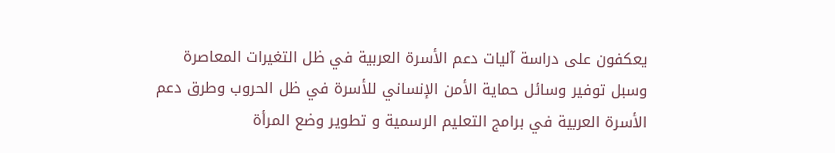يعكفون على دراسة آليات دعم الأسرة العربية في ظل التغيرات المعاصرة وسبل توفير وسائل حماية الأمن الإنساني للأسرة في ظل الحروب وطرق دعم الأسرة العربية في برامج التعليم الرسمية و تطوير وضع المرأة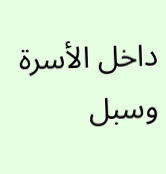داخل الأسرة وسبل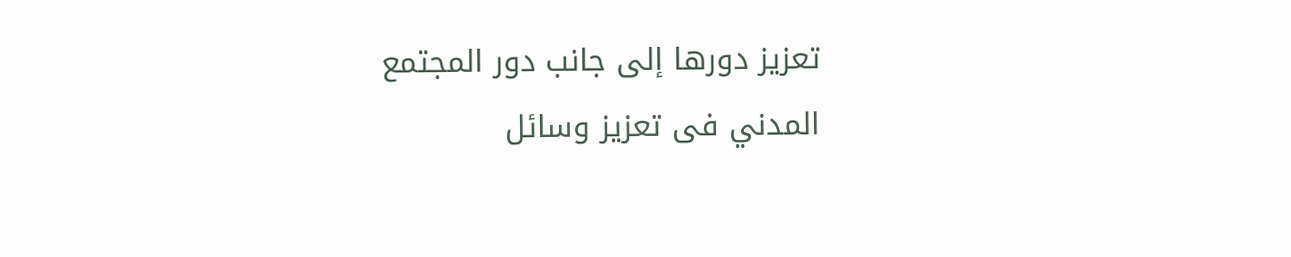تعزيز دورها إلى جانب دور المجتمع المدني فى تعزيز وسائل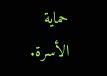حماية الأسرة.